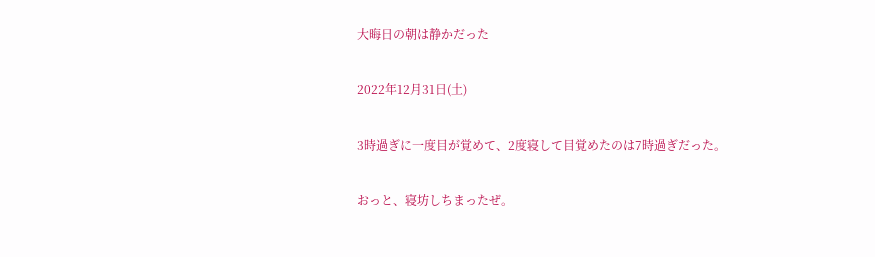大晦日の朝は静かだった

2022年12月31日(土)

3時過ぎに一度目が覚めて、2度寝して目覚めたのは7時過ぎだった。

おっと、寝坊しちまったぜ。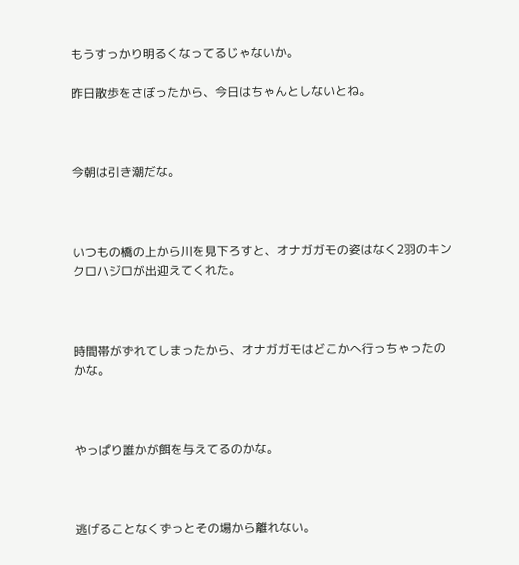もうすっかり明るくなってるじゃないか。

昨日散歩をさぼったから、今日はちゃんとしないとね。



今朝は引き潮だな。



いつもの橋の上から川を見下ろすと、オナガガモの姿はなく2羽のキンクロハジロが出迎えてくれた。



時間帯がずれてしまったから、オナガガモはどこかへ行っちゃったのかな。



やっぱり誰かが餌を与えてるのかな。



逃げることなくずっとその場から離れない。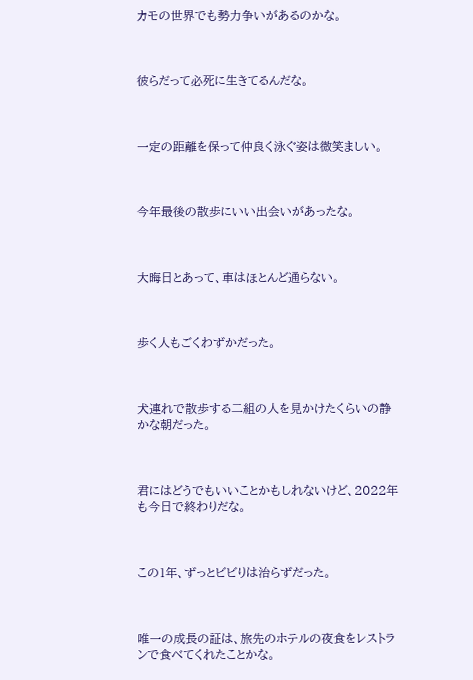カモの世界でも勢力争いがあるのかな。



彼らだって必死に生きてるんだな。



一定の距離を保って仲良く泳ぐ姿は微笑ましい。



今年最後の散歩にいい出会いがあったな。



大晦日とあって、車はほとんど通らない。



歩く人もごくわずかだった。



犬連れで散歩する二組の人を見かけたくらいの静かな朝だった。



君にはどうでもいいことかもしれないけど、2022年も今日で終わりだな。



この1年、ずっとビビりは治らずだった。



唯一の成長の証は、旅先のホテルの夜食をレストランで食べてくれたことかな。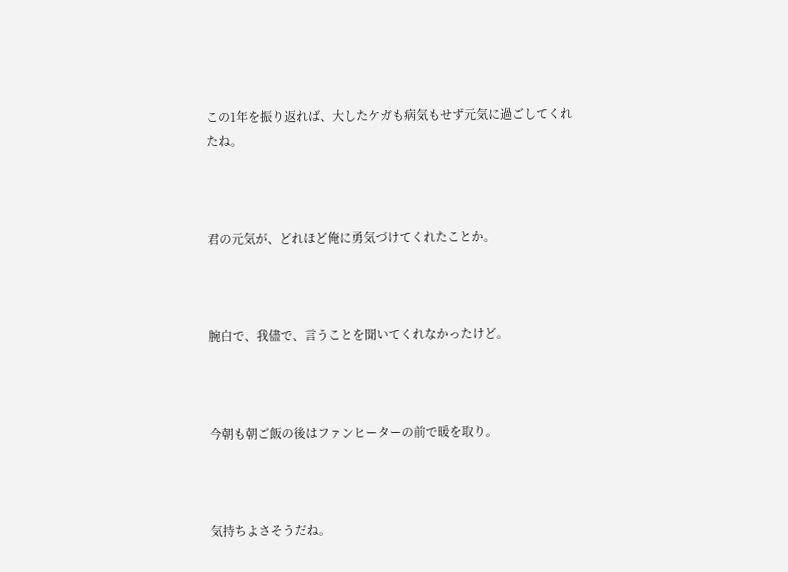この1年を振り返れば、大したケガも病気もせず元気に過ごしてくれたね。



君の元気が、どれほど俺に勇気づけてくれたことか。



腕白で、我儘で、言うことを聞いてくれなかったけど。



今朝も朝ご飯の後はファンヒーターの前で暖を取り。



気持ちよさそうだね。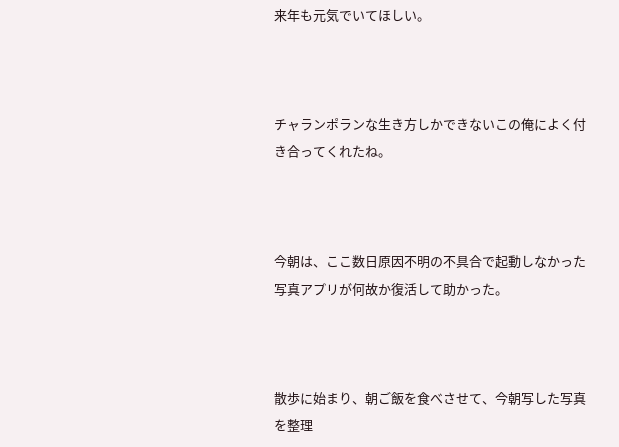来年も元気でいてほしい。



チャランポランな生き方しかできないこの俺によく付き合ってくれたね。



今朝は、ここ数日原因不明の不具合で起動しなかった写真アプリが何故か復活して助かった。



散歩に始まり、朝ご飯を食べさせて、今朝写した写真を整理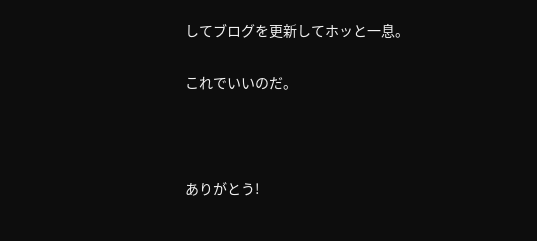してブログを更新してホッと一息。

これでいいのだ。



ありがとう!